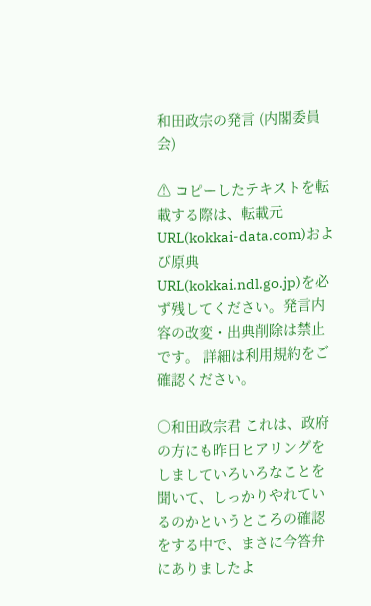和田政宗の発言 (内閣委員会)

⚠ コピーしたテキストを転載する際は、転載元URL(kokkai-data.com)および原典URL(kokkai.ndl.go.jp)を必ず残してください。発言内容の改変・出典削除は禁止です。 詳細は利用規約をご確認ください。

○和田政宗君 これは、政府の方にも昨日ヒアリングをしましていろいろなことを聞いて、しっかりやれているのかというところの確認をする中で、まさに今答弁にありましたよ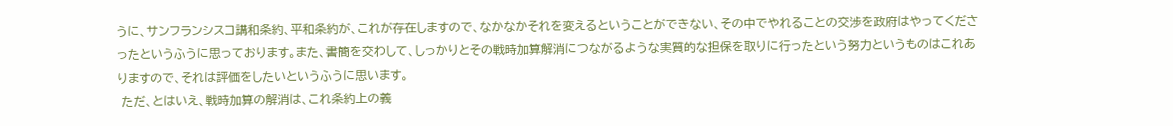うに、サンフランシスコ講和条約、平和条約が、これが存在しますので、なかなかそれを変えるということができない、その中でやれることの交渉を政府はやってくださったというふうに思っております。また、書簡を交わして、しっかりとその戦時加算解消につながるような実質的な担保を取りに行ったという努力というものはこれありますので、それは評価をしたいというふうに思います。
 ただ、とはいえ、戦時加算の解消は、これ条約上の義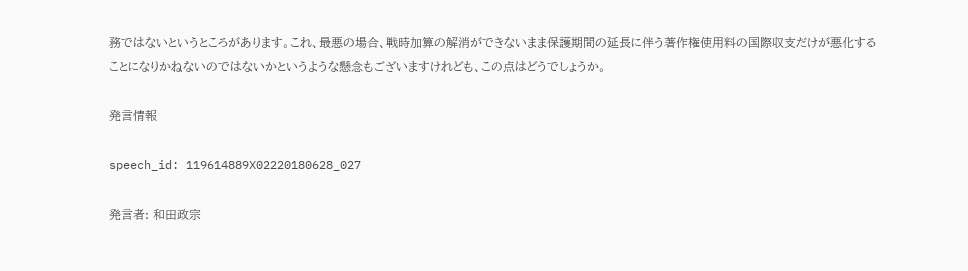務ではないというところがあります。これ、最悪の場合、戦時加算の解消ができないまま保護期間の延長に伴う著作権使用料の国際収支だけが悪化することになりかねないのではないかというような懸念もございますけれども、この点はどうでしょうか。

発言情報

speech_id: 119614889X02220180628_027

発言者: 和田政宗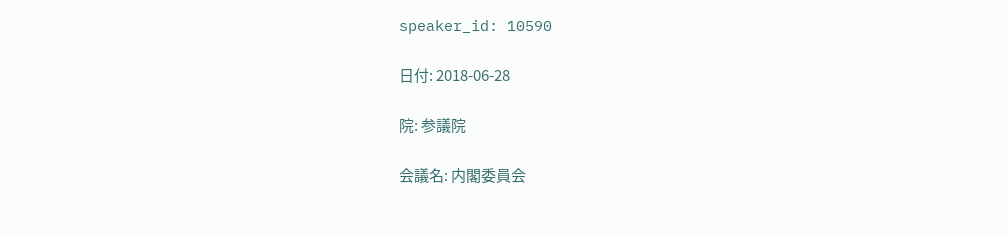speaker_id: 10590

日付: 2018-06-28

院: 参議院

会議名: 内閣委員会